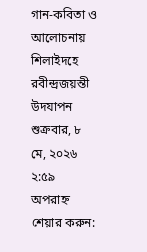গান-কবিতা ও আলোচনায় শিলাইদহে রবীন্দ্রজয়ন্তী উদযাপন
শুক্রবার, ৮ মে, ২০২৬ ২:৫৯ অপরাহ্ন
শেয়ার করুন: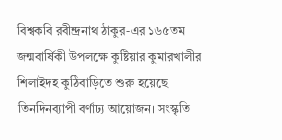বিশ্বকবি রবীন্দ্রনাথ ঠাকুর-এর ১৬৫তম জন্মবার্ষিকী উপলক্ষে কুষ্টিয়ার কুমারখালীর শিলাইদহ কুঠিবাড়িতে শুরু হয়েছে তিনদিনব্যাপী বর্ণাঢ্য আয়োজন। সংস্কৃতি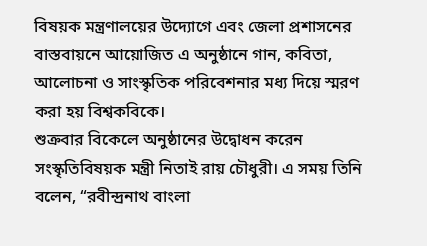বিষয়ক মন্ত্রণালয়ের উদ্যোগে এবং জেলা প্রশাসনের বাস্তবায়নে আয়োজিত এ অনুষ্ঠানে গান, কবিতা, আলোচনা ও সাংস্কৃতিক পরিবেশনার মধ্য দিয়ে স্মরণ করা হয় বিশ্বকবিকে।
শুক্রবার বিকেলে অনুষ্ঠানের উদ্বোধন করেন সংস্কৃতিবিষয়ক মন্ত্রী নিতাই রায় চৌধুরী। এ সময় তিনি বলেন, “রবীন্দ্রনাথ বাংলা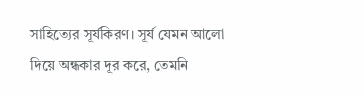সাহিত্যের সূর্যকিরণ। সূর্য যেমন আলো দিয়ে অন্ধকার দূর করে, তেমনি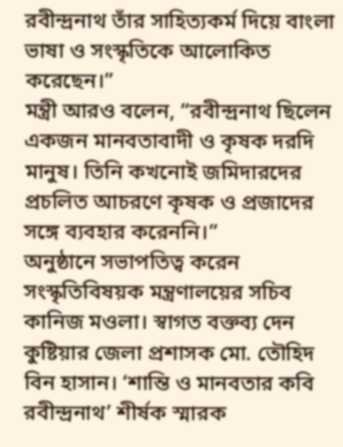রবীন্দ্রনাথ তাঁর সাহিত্যকর্ম দিয়ে বাংলা ভাষা ও সংস্কৃতিকে আলোকিত করেছেন।”
মন্ত্রী আরও বলেন, “রবীন্দ্রনাথ ছিলেন একজন মানবতাবাদী ও কৃষক দরদি মানুষ। তিনি কখনোই জমিদারদের প্রচলিত আচরণে কৃষক ও প্রজাদের সঙ্গে ব্যবহার করেননি।”
অনুষ্ঠানে সভাপতিত্ব করেন সংস্কৃতিবিষয়ক মন্ত্রণালয়ের সচিব কানিজ মওলা। স্বাগত বক্তব্য দেন কুষ্টিয়ার জেলা প্রশাসক মো. তৌহিদ বিন হাসান। ‘শান্তি ও মানবতার কবি রবীন্দ্রনাথ’ শীর্ষক স্মারক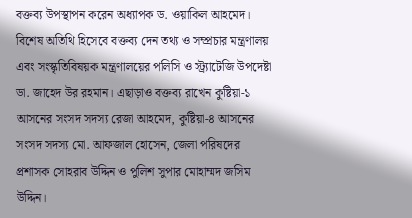বক্তব্য উপস্থাপন করেন অধ্যাপক ড. ওয়াকিল আহমেদ।
বিশেষ অতিথি হিসেবে বক্তব্য দেন তথ্য ও সম্প্রচার মন্ত্রণালয় এবং সংস্কৃতিবিষয়ক মন্ত্রণালয়ের পলিসি ও স্ট্র্যাটেজি উপদেষ্টা ডা. জাহেদ উর রহমান। এছাড়াও বক্তব্য রাখেন কুষ্টিয়া-১ আসনের সংসদ সদস্য রেজা আহমেদ, কুষ্টিয়া-৪ আসনের সংসদ সদস্য মো. আফজাল হোসেন, জেলা পরিষদের প্রশাসক সোহরাব উদ্দিন ও পুলিশ সুপার মোহাম্মদ জসিম উদ্দিন।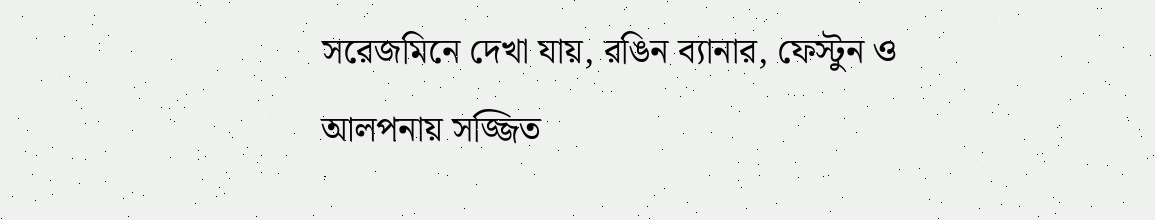সরেজমিনে দেখা যায়, রঙিন ব্যানার, ফেস্টুন ও আলপনায় সজ্জিত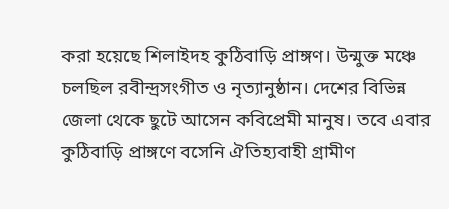করা হয়েছে শিলাইদহ কুঠিবাড়ি প্রাঙ্গণ। উন্মুক্ত মঞ্চে চলছিল রবীন্দ্রসংগীত ও নৃত্যানুষ্ঠান। দেশের বিভিন্ন জেলা থেকে ছুটে আসেন কবিপ্রেমী মানুষ। তবে এবার কুঠিবাড়ি প্রাঙ্গণে বসেনি ঐতিহ্যবাহী গ্রামীণ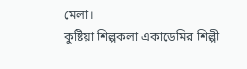মেলা।
কুষ্টিয়া শিল্পকলা একাডেমির শিল্পী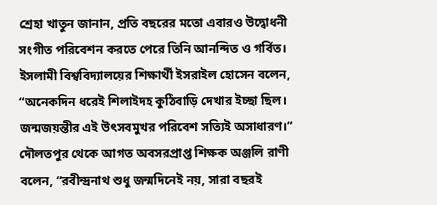শ্রেহা খাতুন জানান, প্রতি বছরের মতো এবারও উদ্বোধনী সংগীত পরিবেশন করতে পেরে তিনি আনন্দিত ও গর্বিত।
ইসলামী বিশ্ববিদ্যালয়ের শিক্ষার্থী ইসরাইল হোসেন বলেন, “অনেকদিন ধরেই শিলাইদহ কুঠিবাড়ি দেখার ইচ্ছা ছিল। জন্মজয়ন্তীর এই উৎসবমুখর পরিবেশ সত্যিই অসাধারণ।”
দৌলতপুর থেকে আগত অবসরপ্রাপ্ত শিক্ষক অঞ্জলি রাণী বলেন, “রবীন্দ্রনাথ শুধু জন্মদিনেই নয়, সারা বছরই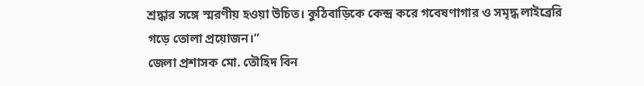শ্রদ্ধার সঙ্গে স্মরণীয় হওয়া উচিত। কুঠিবাড়িকে কেন্দ্র করে গবেষণাগার ও সমৃদ্ধ লাইব্রেরি গড়ে তোলা প্রয়োজন।”
জেলা প্রশাসক মো. তৌহিদ বিন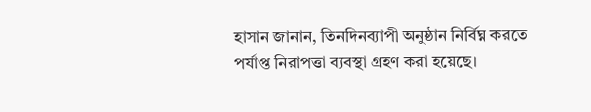হাসান জানান, তিনদিনব্যাপী অনুষ্ঠান নির্বিঘ্ন করতে পর্যাপ্ত নিরাপত্তা ব্যবস্থা গ্রহণ করা হয়েছে।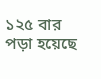১২৫ বার পড়া হয়েছে